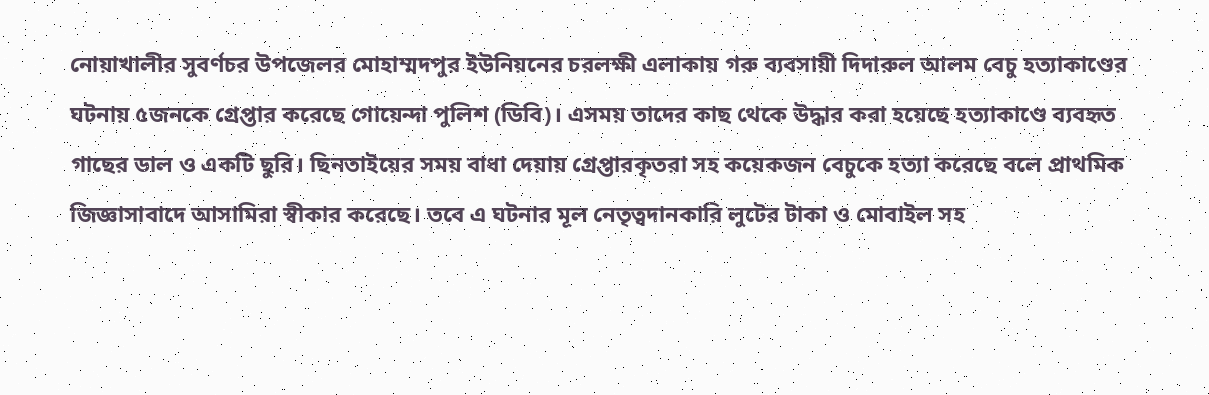নোয়াখালীর সুবর্ণচর উপজেলর মোহাম্মদপুর ইউনিয়নের চরলক্ষী এলাকায় গরু ব্যবসায়ী দিদারুল আলম বেচু হত্যাকাণ্ডের ঘটনায় ৫জনকে গ্রেপ্তার করেছে গোয়েন্দা পুলিশ (ডিবি)। এসময় তাদের কাছ থেকে উদ্ধার করা হয়েছে হত্যাকাণ্ডে ব্যবহৃত গাছের ডাল ও একটি ছুরি। ছিনতাইয়ের সময় বাধা দেয়ায় গ্রেপ্তারকৃতরা সহ কয়েকজন বেচুকে হত্যা করেছে বলে প্রাথমিক জিজ্ঞাসাবাদে আসামিরা স্বীকার করেছে। তবে এ ঘটনার মূল নেতৃত্বদানকারি লুটের টাকা ও মোবাইল সহ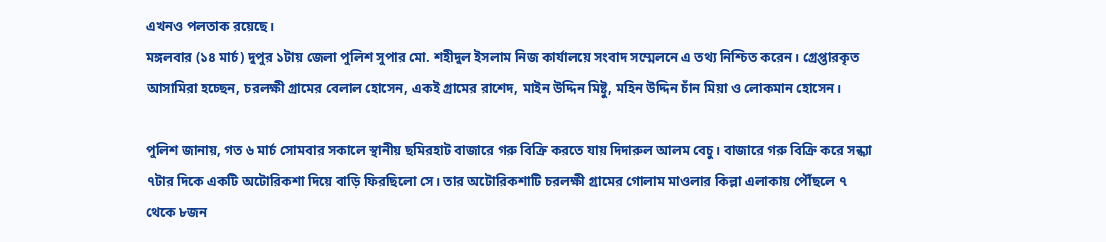এখনও পলতাক রয়েছে।
মঙ্গলবার (১৪ মার্চ) দুপুর ১টায় জেলা পুলিশ সুপার মো. শহীদুল ইসলাম নিজ কার্যালয়ে সংবাদ সম্মেলনে এ তথ্য নিশ্চিত করেন। গ্রেপ্তারকৃত আসামিরা হচ্ছেন, চরলক্ষী গ্রামের বেলাল হোসেন, একই গ্রামের রাশেদ, মাইন উদ্দিন মিষ্টু, মহিন উদ্দিন চাঁন মিয়া ও লোকমান হোসেন।

পুলিশ জানায়, গত ৬ মার্চ সোমবার সকালে স্থানীয় ছমিরহাট বাজারে গরু বিক্রি করতে যায় দিদারুল আলম বেচু। বাজারে গরু বিক্রি করে সন্ধ্যা ৭টার দিকে একটি অটোরিকশা দিয়ে বাড়ি ফিরছিলো সে। তার অটোরিকশাটি চরলক্ষী গ্রামের গোলাম মাওলার কিল্লা এলাকায় পৌঁছলে ৭ থেকে ৮জন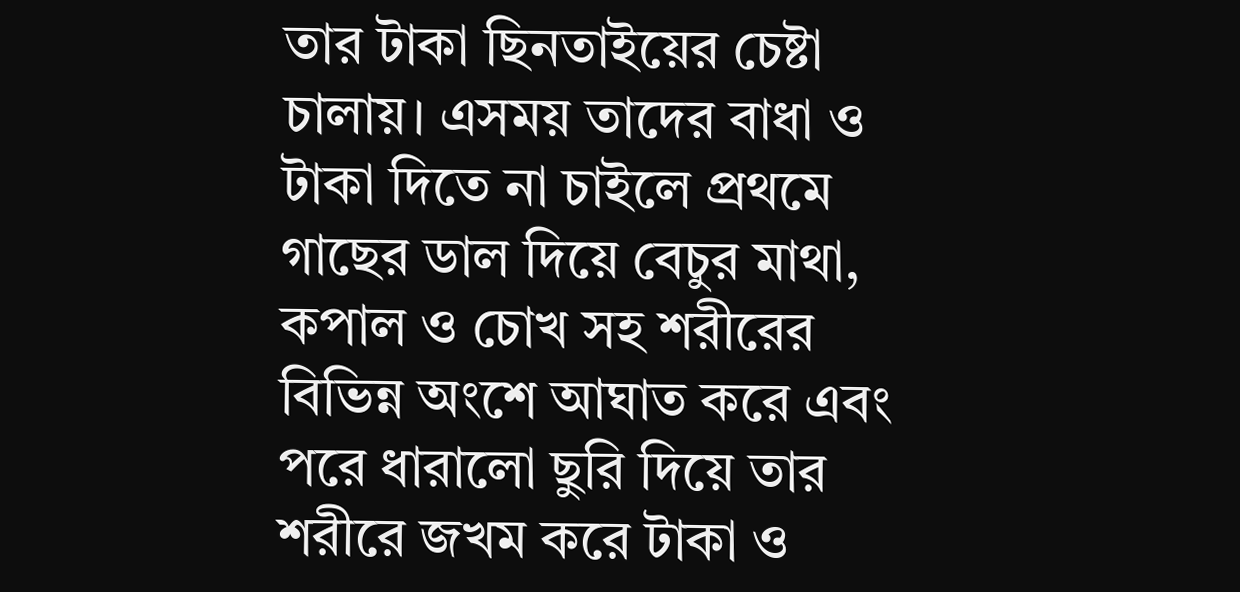তার টাকা ছিনতাইয়ের চেষ্টা চালায়। এসময় তাদের বাধা ও টাকা দিতে না চাইলে প্রথমে গাছের ডাল দিয়ে বেচুর মাথা, কপাল ও চোখ সহ শরীরের বিভিন্ন অংশে আঘাত করে এবং পরে ধারালো ছুরি দিয়ে তার শরীরে জখম করে টাকা ও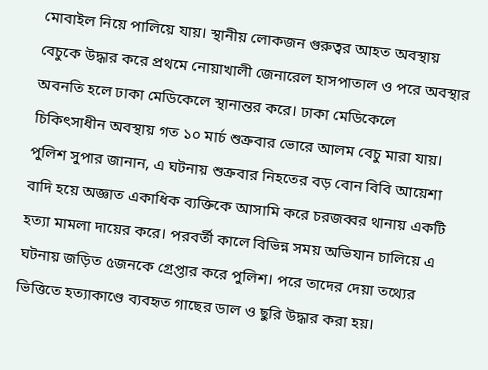মোবাইল নিয়ে পালিয়ে যায়। স্থানীয় লোকজন গুরুত্বর আহত অবস্থায় বেচুকে উদ্ধার করে প্রথমে নোয়াখালী জেনারেল হাসপাতাল ও পরে অবস্থার অবনতি হলে ঢাকা মেডিকেলে স্থানান্তর করে। ঢাকা মেডিকেলে চিকিৎসাধীন অবস্থায় গত ১০ মার্চ শুক্রবার ভোরে আলম বেচু মারা যায়।
পুলিশ সুপার জানান, এ ঘটনায় শুক্রবার নিহতের বড় বোন বিবি আয়েশা বাদি হয়ে অজ্ঞাত একাধিক ব্যক্তিকে আসামি করে চরজব্বর থানায় একটি হত্যা মামলা দায়ের করে। পরবর্তী কালে বিভিন্ন সময় অভিযান চালিয়ে এ ঘটনায় জড়িত ৫জনকে গ্রেপ্তার করে পুলিশ। পরে তাদের দেয়া তথ্যের ভিত্তিতে হত্যাকাণ্ডে ব্যবহৃত গাছের ডাল ও ছুরি উদ্ধার করা হয়।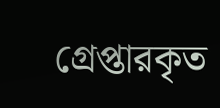গ্রেপ্তারকৃত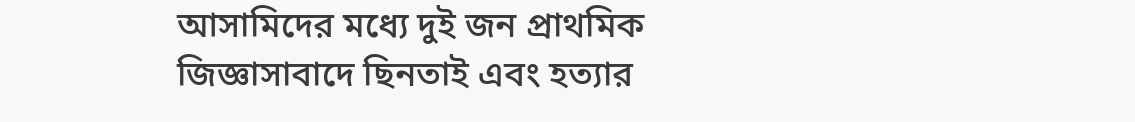আসামিদের মধ্যে দুই জন প্রাথমিক জিজ্ঞাসাবাদে ছিনতাই এবং হত্যার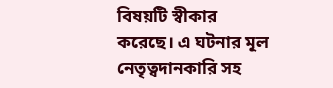বিষয়টি স্বীকার করেছে। এ ঘটনার মূল নেতৃত্বদানকারি সহ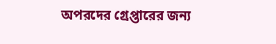অপরদের গ্রেপ্তারের জন্য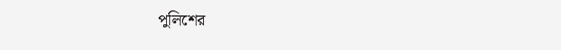পুলিশের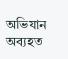অভিযান অব্যহত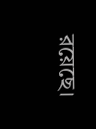রয়েছে।